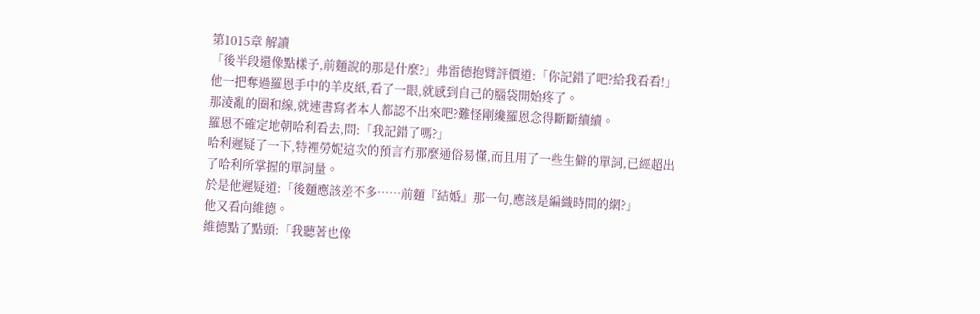第1015章 解讀
「後半段還像點樣子,前麵說的那是什麼?」弗雷德抱臂評價道:「你記錯了吧?給我看看!」
他一把奪過羅恩手中的羊皮紙,看了一眼,就感到自己的腦袋開始疼了。
那淩亂的圈和線,就連書寫者本人都認不出來吧?難怪剛纔羅恩念得斷斷續續。
羅恩不確定地朝哈利看去,問:「我記錯了嗎?」
哈利遲疑了一下,特裡勞妮這次的預言冇那麼通俗易懂,而且用了一些生僻的單詞,已經超出了哈利所掌握的單詞量。
於是他遲疑道:「後麵應該差不多……前麵『結婚』那一句,應該是編織時間的網?」
他又看向維德。
維德點了點頭:「我聽著也像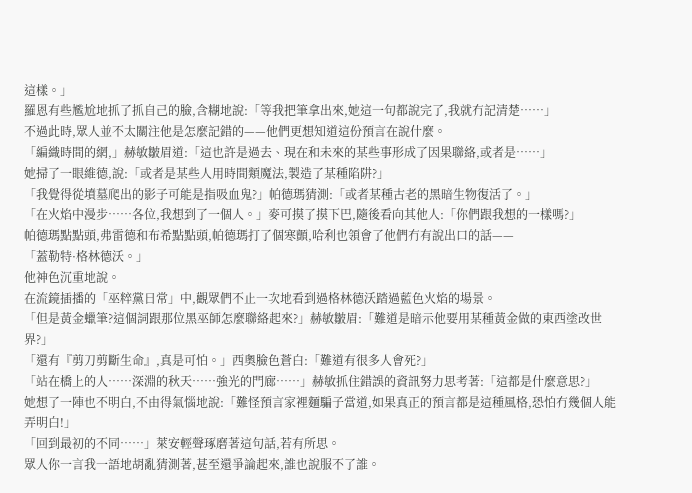這樣。」
羅恩有些尷尬地抓了抓自己的臉,含糊地說:「等我把筆拿出來,她這一句都說完了,我就冇記清楚……」
不過此時,眾人並不太關注他是怎麼記錯的——他們更想知道這份預言在說什麼。
「編織時間的網,」赫敏皺眉道:「這也許是過去、現在和未來的某些事形成了因果聯絡,或者是……」
她掃了一眼維德,說:「或者是某些人用時間類魔法,製造了某種陷阱?」
「我覺得從墳墓爬出的影子可能是指吸血鬼?」帕德瑪猜測:「或者某種古老的黑暗生物復活了。」
「在火焰中漫步……各位,我想到了一個人。」麥可摸了摸下巴,隨後看向其他人:「你們跟我想的一樣嗎?」
帕德瑪點點頭,弗雷德和布希點點頭,帕德瑪打了個寒顫,哈利也領會了他們冇有說出口的話——
「蓋勒特·格林德沃。」
他神色沉重地說。
在流鏡插播的「巫粹黨日常」中,觀眾們不止一次地看到過格林德沃踏過藍色火焰的場景。
「但是黃金蠟筆?這個詞跟那位黑巫師怎麼聯絡起來?」赫敏皺眉:「難道是暗示他要用某種黃金做的東西塗改世界?」
「還有『剪刀剪斷生命』,真是可怕。」西奧臉色蒼白:「難道有很多人會死?」
「站在橋上的人……深淵的秋天……強光的門廊……」赫敏抓住錯誤的資訊努力思考著:「這都是什麼意思?」
她想了一陣也不明白,不由得氣惱地說:「難怪預言家裡麵騙子當道,如果真正的預言都是這種風格,恐怕冇幾個人能弄明白!」
「回到最初的不同……」萊安輕聲琢磨著這句話,若有所思。
眾人你一言我一語地胡亂猜測著,甚至還爭論起來,誰也說服不了誰。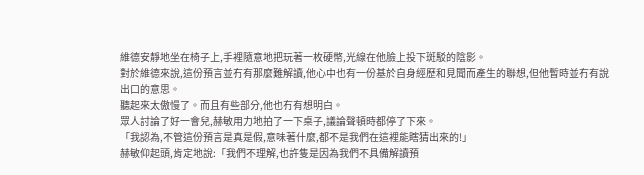維德安靜地坐在椅子上,手裡隨意地把玩著一枚硬幣,光線在他臉上投下斑駁的陰影。
對於維德來說,這份預言並冇有那麼難解讀,他心中也有一份基於自身經歷和見聞而產生的聯想,但他暫時並冇有說出口的意思。
聽起來太傲慢了。而且有些部分,他也冇有想明白。
眾人討論了好一會兒,赫敏用力地拍了一下桌子,議論聲頓時都停了下來。
「我認為,不管這份預言是真是假,意味著什麼,都不是我們在這裡能瞎猜出來的!」
赫敏仰起頭,肯定地說:「我們不理解,也許隻是因為我們不具備解讀預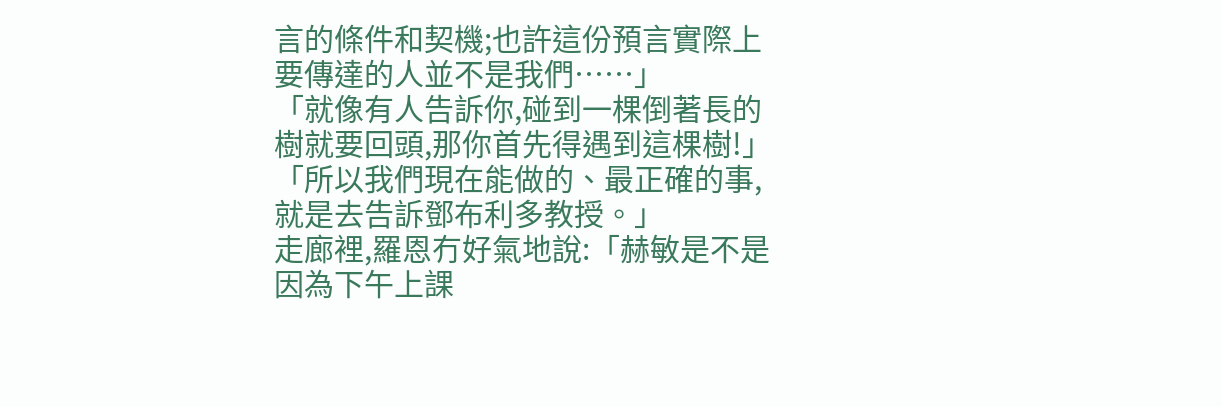言的條件和契機;也許這份預言實際上要傳達的人並不是我們……」
「就像有人告訴你,碰到一棵倒著長的樹就要回頭,那你首先得遇到這棵樹!」
「所以我們現在能做的、最正確的事,就是去告訴鄧布利多教授。」
走廊裡,羅恩冇好氣地說:「赫敏是不是因為下午上課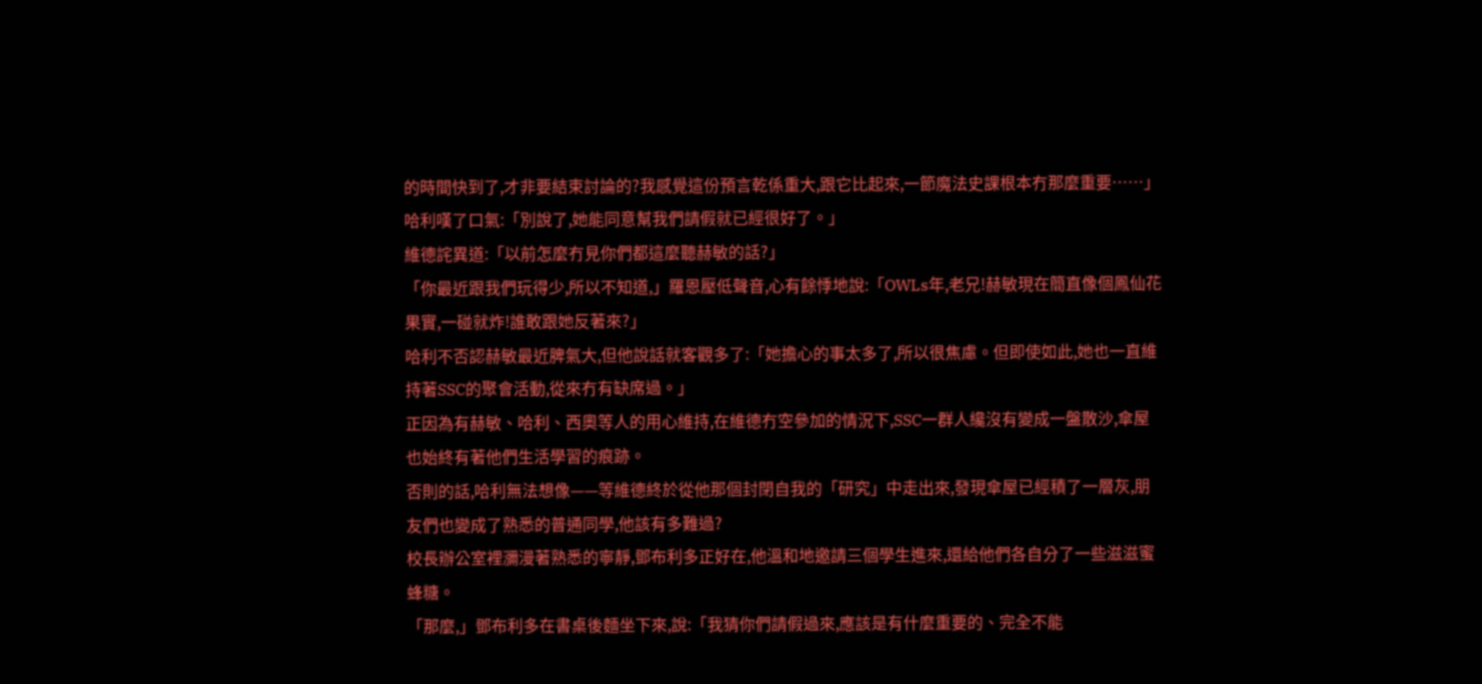的時間快到了,才非要結束討論的?我感覺這份預言乾係重大,跟它比起來,一節魔法史課根本冇那麼重要……」
哈利嘆了口氣:「別說了,她能同意幫我們請假就已經很好了。」
維德詫異道:「以前怎麼冇見你們都這麼聽赫敏的話?」
「你最近跟我們玩得少,所以不知道,」羅恩壓低聲音,心有餘悸地說:「OWLs年,老兄!赫敏現在簡直像個鳳仙花果實,一碰就炸!誰敢跟她反著來?」
哈利不否認赫敏最近脾氣大,但他說話就客觀多了:「她擔心的事太多了,所以很焦慮。但即使如此,她也一直維持著SSC的聚會活動,從來冇有缺席過。」
正因為有赫敏、哈利、西奧等人的用心維持,在維德冇空參加的情況下,SSC一群人纔沒有變成一盤散沙,傘屋也始終有著他們生活學習的痕跡。
否則的話,哈利無法想像——等維德終於從他那個封閉自我的「研究」中走出來,發現傘屋已經積了一層灰,朋友們也變成了熟悉的普通同學,他該有多難過?
校長辦公室裡瀰漫著熟悉的寧靜,鄧布利多正好在,他溫和地邀請三個學生進來,還給他們各自分了一些滋滋蜜蜂糖。
「那麼,」鄧布利多在書桌後麵坐下來,說:「我猜你們請假過來,應該是有什麼重要的、完全不能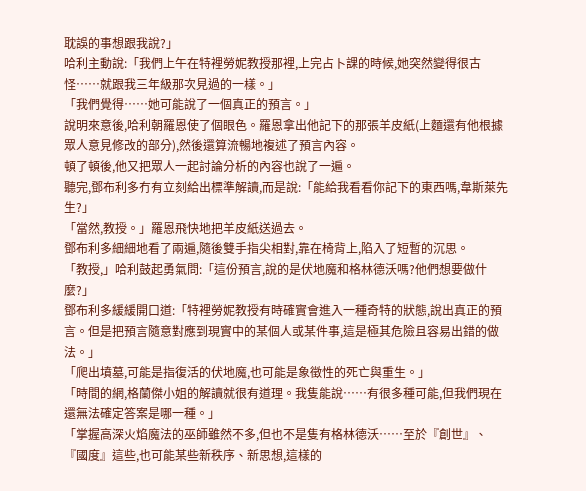耽誤的事想跟我說?」
哈利主動說:「我們上午在特裡勞妮教授那裡,上完占卜課的時候,她突然變得很古怪……就跟我三年級那次見過的一樣。」
「我們覺得……她可能說了一個真正的預言。」
說明來意後,哈利朝羅恩使了個眼色。羅恩拿出他記下的那張羊皮紙(上麵還有他根據眾人意見修改的部分),然後還算流暢地複述了預言內容。
頓了頓後,他又把眾人一起討論分析的內容也說了一遍。
聽完,鄧布利多冇有立刻給出標準解讀,而是說:「能給我看看你記下的東西嗎,韋斯萊先生?」
「當然,教授。」羅恩飛快地把羊皮紙送過去。
鄧布利多細細地看了兩遍,隨後雙手指尖相對,靠在椅背上,陷入了短暫的沉思。
「教授,」哈利鼓起勇氣問:「這份預言,說的是伏地魔和格林德沃嗎?他們想要做什麼?」
鄧布利多緩緩開口道:「特裡勞妮教授有時確實會進入一種奇特的狀態,說出真正的預言。但是把預言隨意對應到現實中的某個人或某件事,這是極其危險且容易出錯的做法。」
「爬出墳墓,可能是指復活的伏地魔,也可能是象徵性的死亡與重生。」
「時間的網,格蘭傑小姐的解讀就很有道理。我隻能說……有很多種可能,但我們現在還無法確定答案是哪一種。」
「掌握高深火焰魔法的巫師雖然不多,但也不是隻有格林德沃……至於『創世』、『國度』這些,也可能某些新秩序、新思想,這樣的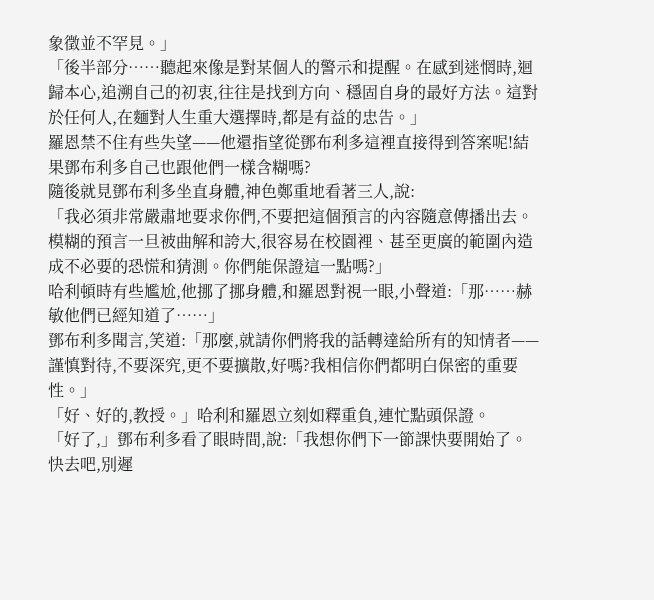象徵並不罕見。」
「後半部分……聽起來像是對某個人的警示和提醒。在感到迷惘時,迴歸本心,追溯自己的初衷,往往是找到方向、穩固自身的最好方法。這對於任何人,在麵對人生重大選擇時,都是有益的忠告。」
羅恩禁不住有些失望——他還指望從鄧布利多這裡直接得到答案呢!結果鄧布利多自己也跟他們一樣含糊嗎?
隨後就見鄧布利多坐直身體,神色鄭重地看著三人,說:
「我必須非常嚴肅地要求你們,不要把這個預言的內容隨意傳播出去。模糊的預言一旦被曲解和誇大,很容易在校園裡、甚至更廣的範圍內造成不必要的恐慌和猜測。你們能保證這一點嗎?」
哈利頓時有些尷尬,他挪了挪身體,和羅恩對視一眼,小聲道:「那……赫敏他們已經知道了……」
鄧布利多聞言,笑道:「那麼,就請你們將我的話轉達給所有的知情者——謹慎對待,不要深究,更不要擴散,好嗎?我相信你們都明白保密的重要性。」
「好、好的,教授。」哈利和羅恩立刻如釋重負,連忙點頭保證。
「好了,」鄧布利多看了眼時間,說:「我想你們下一節課快要開始了。快去吧,別遲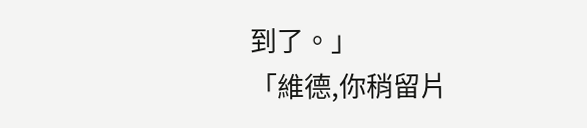到了。」
「維德,你稍留片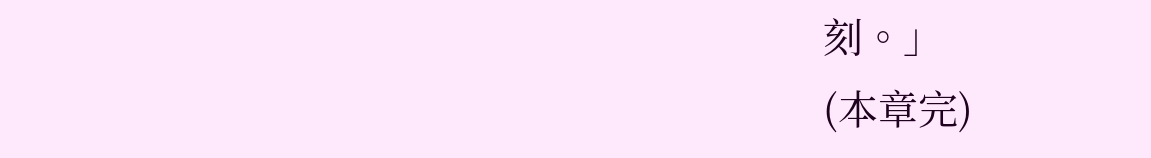刻。」
(本章完)